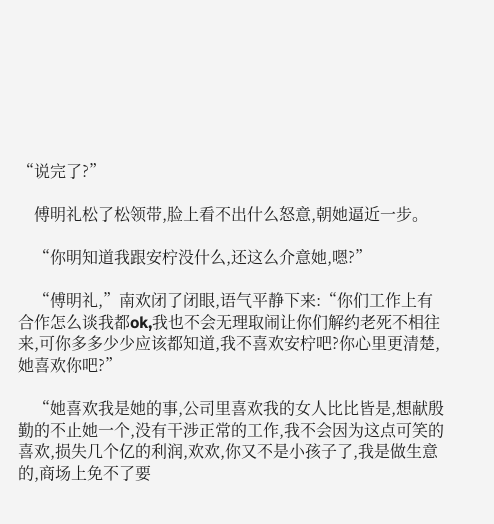“说完了?”

    傅明礼松了松领带,脸上看不出什么怒意,朝她逼近一步。

    “你明知道我跟安柠没什么,还这么介意她,嗯?”

    “傅明礼,”南欢闭了闭眼,语气平静下来:“你们工作上有合作怎么谈我都ok,我也不会无理取闹让你们解约老死不相往来,可你多多少少应该都知道,我不喜欢安柠吧?你心里更清楚,她喜欢你吧?”

    “她喜欢我是她的事,公司里喜欢我的女人比比皆是,想献殷勤的不止她一个,没有干涉正常的工作,我不会因为这点可笑的喜欢,损失几个亿的利润,欢欢,你又不是小孩子了,我是做生意的,商场上免不了要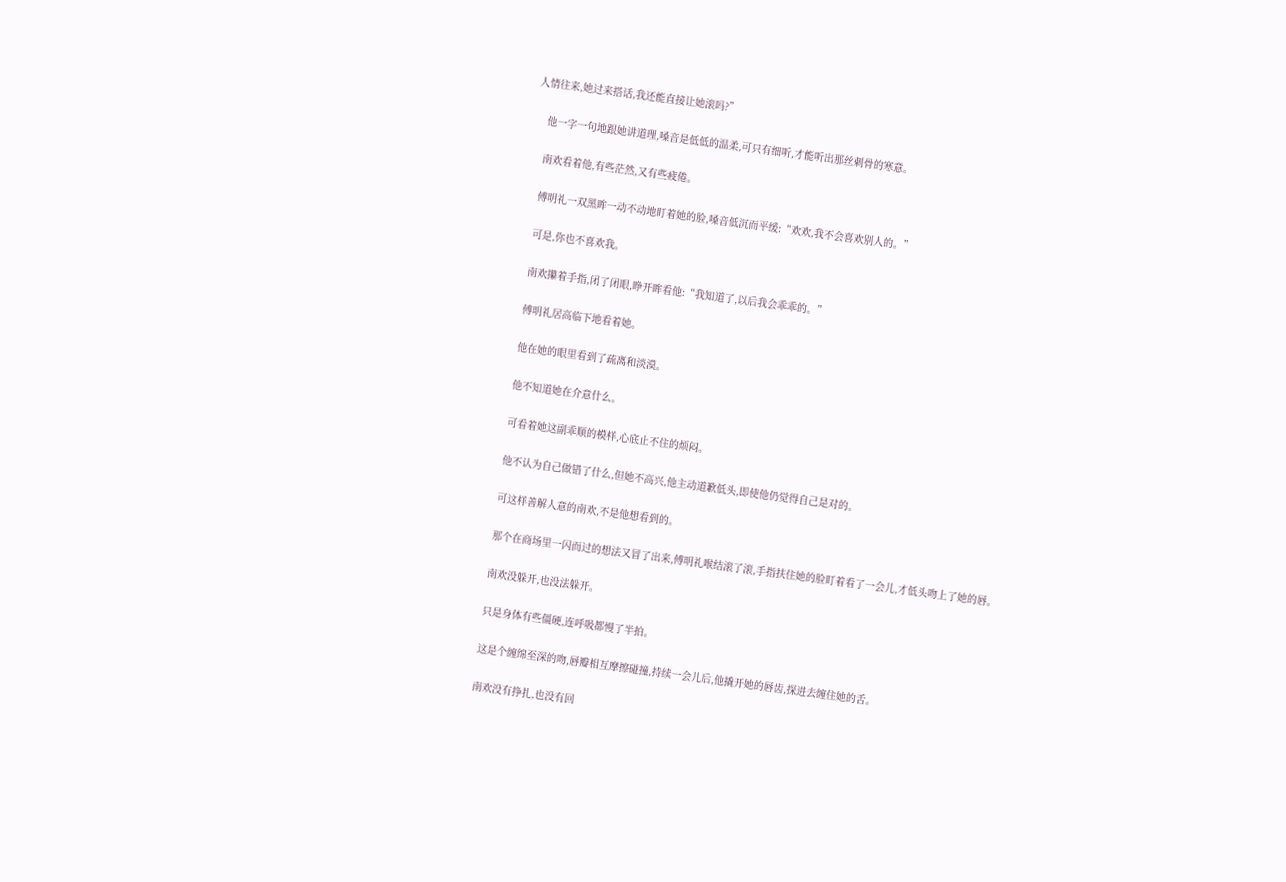人情往来,她过来搭话,我还能直接让她滚吗?”

    他一字一句地跟她讲道理,嗓音是低低的温柔,可只有细听,才能听出那丝刺骨的寒意。

    南欢看着他,有些茫然,又有些疲倦。

    傅明礼一双黑眸一动不动地盯着她的脸,嗓音低沉而平缓:“欢欢,我不会喜欢别人的。”

    可是,你也不喜欢我。

    南欢攥着手指,闭了闭眼,睁开眸看他:“我知道了,以后我会乖乖的。”

    傅明礼居高临下地看着她。

    他在她的眼里看到了疏离和淡漠。

    他不知道她在介意什么。

    可看着她这副乖顺的模样,心底止不住的烦闷。

    他不认为自己做错了什么,但她不高兴,他主动道歉低头,即使他仍觉得自己是对的。

    可这样善解人意的南欢,不是他想看到的。

    那个在商场里一闪而过的想法又冒了出来,傅明礼喉结滚了滚,手指扶住她的脸盯着看了一会儿,才低头吻上了她的唇。

    南欢没躲开,也没法躲开。

    只是身体有些僵硬,连呼吸都慢了半拍。

    这是个缠绵至深的吻,唇瓣相互摩擦碰撞,持续一会儿后,他撬开她的唇齿,探进去缠住她的舌。

    南欢没有挣扎,也没有回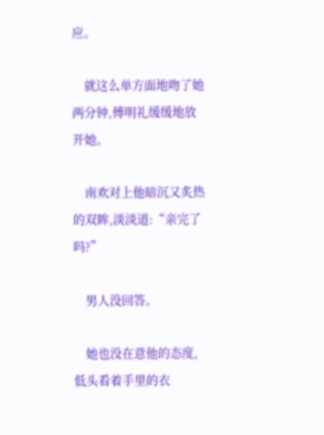应。

    就这么单方面地吻了她两分钟,傅明礼缓缓地放开她。

    南欢对上他暗沉又炙热的双眸,淡淡道:“亲完了吗?”

    男人没回答。

    她也没在意他的态度,低头看着手里的衣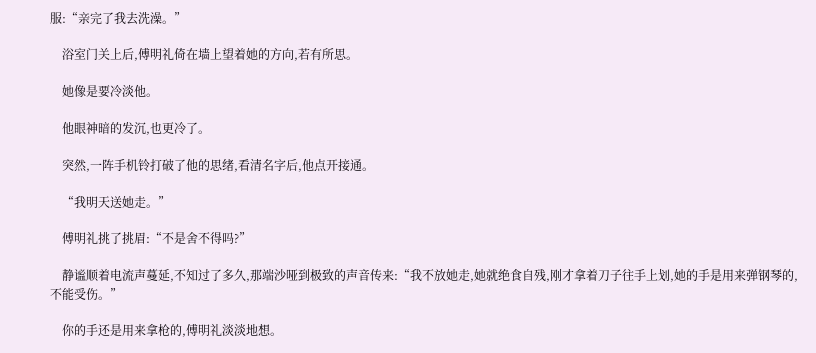服:“亲完了我去洗澡。”

    浴室门关上后,傅明礼倚在墙上望着她的方向,若有所思。

    她像是要冷淡他。

    他眼神暗的发沉,也更冷了。

    突然,一阵手机铃打破了他的思绪,看清名字后,他点开接通。

    “我明天送她走。”

    傅明礼挑了挑眉:“不是舍不得吗?”

    静谧顺着电流声蔓延,不知过了多久,那端沙哑到极致的声音传来:“我不放她走,她就绝食自残,刚才拿着刀子往手上划,她的手是用来弹钢琴的,不能受伤。”

    你的手还是用来拿枪的,傅明礼淡淡地想。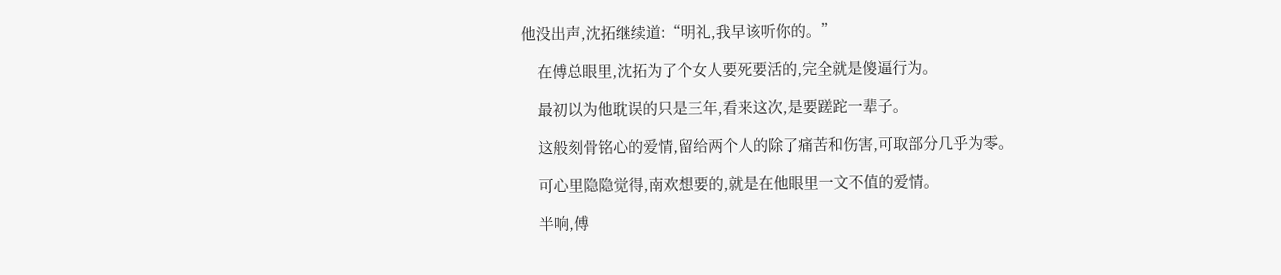他没出声,沈拓继续道:“明礼,我早该听你的。”

    在傅总眼里,沈拓为了个女人要死要活的,完全就是傻逼行为。

    最初以为他耽误的只是三年,看来这次,是要蹉跎一辈子。

    这般刻骨铭心的爱情,留给两个人的除了痛苦和伤害,可取部分几乎为零。

    可心里隐隐觉得,南欢想要的,就是在他眼里一文不值的爱情。

    半响,傅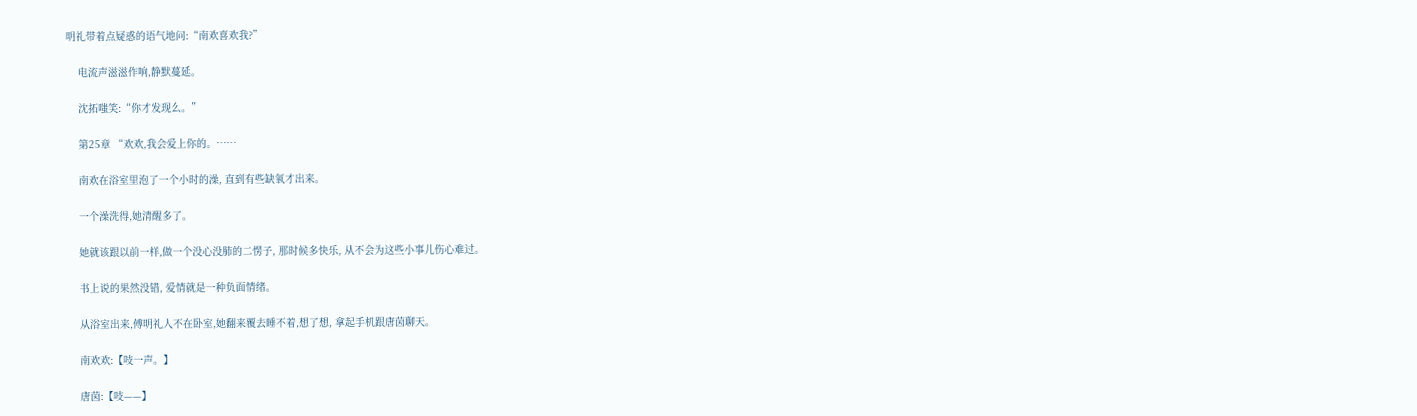明礼带着点疑惑的语气地问:“南欢喜欢我?”

    电流声滋滋作响,静默蔓延。

    沈拓嗤笑:“你才发现么。”

    第25章 “欢欢,我会爱上你的。……

    南欢在浴室里泡了一个小时的澡, 直到有些缺氧才出来。

    一个澡洗得,她清醒多了。

    她就该跟以前一样,做一个没心没肺的二愣子, 那时候多快乐, 从不会为这些小事儿伤心难过。

    书上说的果然没错, 爱情就是一种负面情绪。

    从浴室出来,傅明礼人不在卧室,她翻来覆去睡不着,想了想, 拿起手机跟唐茵聊天。

    南欢欢:【吱一声。】

    唐茵:【吱——】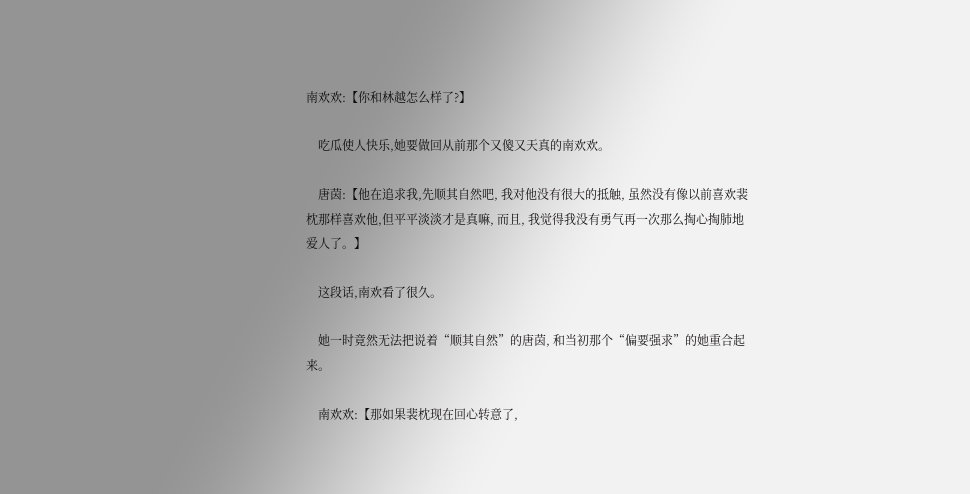南欢欢:【你和林越怎么样了?】

    吃瓜使人快乐,她要做回从前那个又傻又天真的南欢欢。

    唐茵:【他在追求我,先顺其自然吧, 我对他没有很大的抵触, 虽然没有像以前喜欢裴枕那样喜欢他,但平平淡淡才是真嘛, 而且, 我觉得我没有勇气再一次那么掏心掏肺地爱人了。】

    这段话,南欢看了很久。

    她一时竟然无法把说着“顺其自然”的唐茵, 和当初那个“偏要强求”的她重合起来。

    南欢欢:【那如果裴枕现在回心转意了,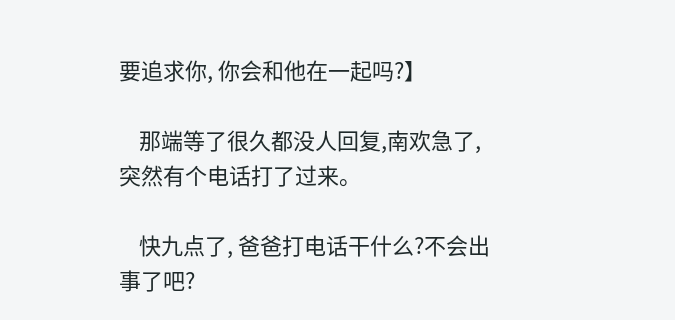要追求你, 你会和他在一起吗?】

    那端等了很久都没人回复,南欢急了, 突然有个电话打了过来。

    快九点了, 爸爸打电话干什么?不会出事了吧?